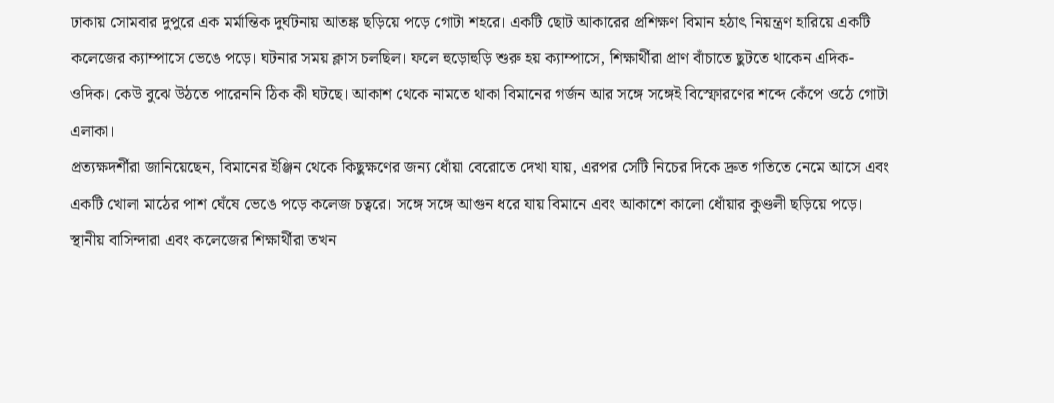ঢাকায় সোমবার দুপুরে এক মর্মান্তিক দুর্ঘটনায় আতঙ্ক ছড়িয়ে পড়ে গোটা শহরে। একটি ছোট আকারের প্রশিক্ষণ বিমান হঠাৎ নিয়ন্ত্রণ হারিয়ে একটি কলেজের ক্যাম্পাসে ভেঙে পড়ে। ঘটনার সময় ক্লাস চলছিল। ফলে হুড়োহুড়ি শুরু হয় ক্যাম্পাসে, শিক্ষার্থীরা প্রাণ বাঁচাতে ছুটতে থাকেন এদিক-ওদিক। কেউ বুঝে উঠতে পারেননি ঠিক কী ঘটছে। আকাশ থেকে নামতে থাকা বিমানের গর্জন আর সঙ্গে সঙ্গেই বিস্ফোরণের শব্দে কেঁপে ওঠে গোটা এলাকা।
প্রত্যক্ষদর্শীরা জানিয়েছেন, বিমানের ইঞ্জিন থেকে কিছুক্ষণের জন্য ধোঁয়া বেরোতে দেখা যায়, এরপর সেটি নিচের দিকে দ্রুত গতিতে নেমে আসে এবং একটি খোলা মাঠের পাশ ঘেঁষে ভেঙে পড়ে কলেজ চত্বরে। সঙ্গে সঙ্গে আগুন ধরে যায় বিমানে এবং আকাশে কালো ধোঁয়ার কুণ্ডলী ছড়িয়ে পড়ে। স্থানীয় বাসিন্দারা এবং কলেজের শিক্ষার্থীরা তখন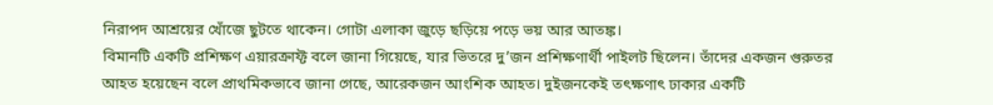নিরাপদ আশ্রয়ের খোঁজে ছুটতে থাকেন। গোটা এলাকা জুড়ে ছড়িয়ে পড়ে ভয় আর আতঙ্ক।
বিমানটি একটি প্রশিক্ষণ এয়ারক্রাফ্ট বলে জানা গিয়েছে, যার ভিতরে দু’জন প্রশিক্ষণার্থী পাইলট ছিলেন। তাঁদের একজন গুরুতর আহত হয়েছেন বলে প্রাথমিকভাবে জানা গেছে, আরেকজন আংশিক আহত। দুইজনকেই তৎক্ষণাৎ ঢাকার একটি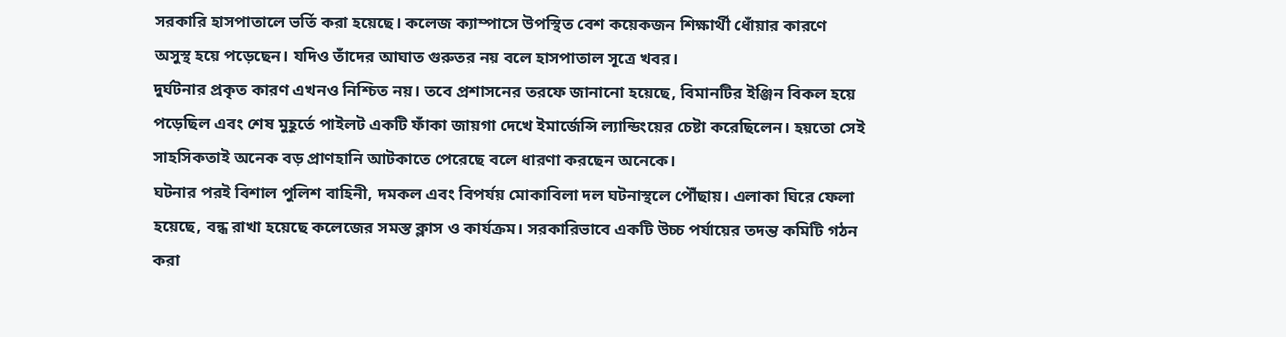সরকারি হাসপাতালে ভর্তি করা হয়েছে। কলেজ ক্যাম্পাসে উপস্থিত বেশ কয়েকজন শিক্ষার্থী ধোঁয়ার কারণে অসুস্থ হয়ে পড়েছেন। যদিও তাঁদের আঘাত গুরুতর নয় বলে হাসপাতাল সূত্রে খবর।
দুর্ঘটনার প্রকৃত কারণ এখনও নিশ্চিত নয়। তবে প্রশাসনের তরফে জানানো হয়েছে, বিমানটির ইঞ্জিন বিকল হয়ে পড়েছিল এবং শেষ মুহূর্তে পাইলট একটি ফাঁকা জায়গা দেখে ইমার্জেন্সি ল্যান্ডিংয়ের চেষ্টা করেছিলেন। হয়তো সেই সাহসিকতাই অনেক বড় প্রাণহানি আটকাতে পেরেছে বলে ধারণা করছেন অনেকে।
ঘটনার পরই বিশাল পুলিশ বাহিনী, দমকল এবং বিপর্যয় মোকাবিলা দল ঘটনাস্থলে পৌঁছায়। এলাকা ঘিরে ফেলা হয়েছে, বন্ধ রাখা হয়েছে কলেজের সমস্ত ক্লাস ও কার্যক্রম। সরকারিভাবে একটি উচ্চ পর্যায়ের তদন্ত কমিটি গঠন করা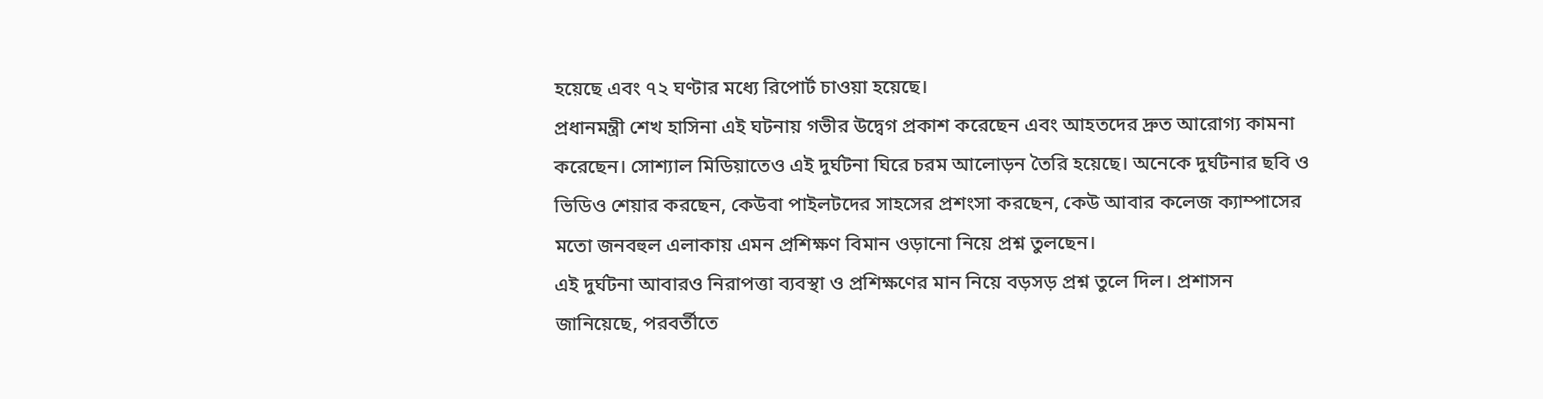হয়েছে এবং ৭২ ঘণ্টার মধ্যে রিপোর্ট চাওয়া হয়েছে।
প্রধানমন্ত্রী শেখ হাসিনা এই ঘটনায় গভীর উদ্বেগ প্রকাশ করেছেন এবং আহতদের দ্রুত আরোগ্য কামনা করেছেন। সোশ্যাল মিডিয়াতেও এই দুর্ঘটনা ঘিরে চরম আলোড়ন তৈরি হয়েছে। অনেকে দুর্ঘটনার ছবি ও ভিডিও শেয়ার করছেন, কেউবা পাইলটদের সাহসের প্রশংসা করছেন, কেউ আবার কলেজ ক্যাম্পাসের মতো জনবহুল এলাকায় এমন প্রশিক্ষণ বিমান ওড়ানো নিয়ে প্রশ্ন তুলছেন।
এই দুর্ঘটনা আবারও নিরাপত্তা ব্যবস্থা ও প্রশিক্ষণের মান নিয়ে বড়সড় প্রশ্ন তুলে দিল। প্রশাসন জানিয়েছে, পরবর্তীতে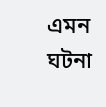এমন ঘটনা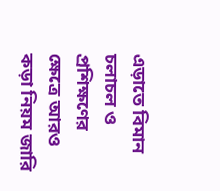এড়াতে বিমান চলাচল ও প্রশিক্ষণের ক্ষেত্রে আরও কড়া নিয়ম জারি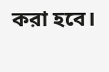করা হবে।